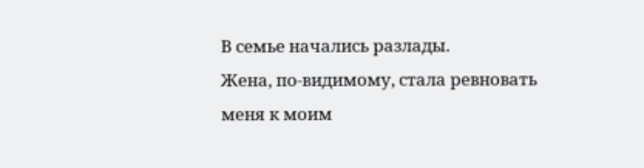В семье начались разлады.
Жена, по-видимому, стала ревновать меня к моим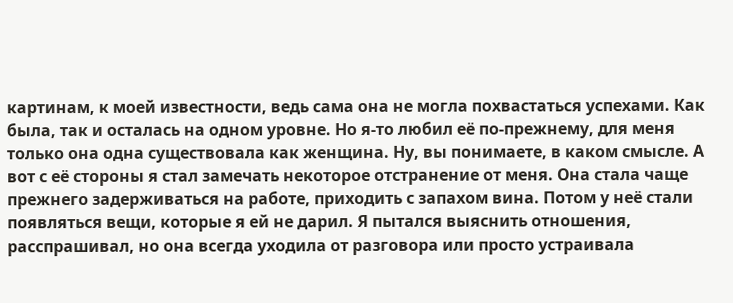картинам, к моей известности, ведь сама она не могла похвастаться успехами. Как была, так и осталась на одном уровне. Но я-то любил её по-прежнему, для меня только она одна существовала как женщина. Ну, вы понимаете, в каком смысле. А вот с её стороны я стал замечать некоторое отстранение от меня. Она стала чаще прежнего задерживаться на работе, приходить с запахом вина. Потом у неё стали появляться вещи, которые я ей не дарил. Я пытался выяснить отношения, расспрашивал, но она всегда уходила от разговора или просто устраивала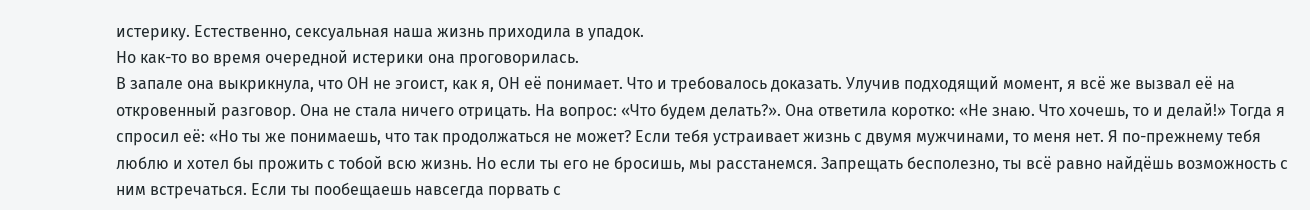истерику. Естественно, сексуальная наша жизнь приходила в упадок.
Но как-то во время очередной истерики она проговорилась.
В запале она выкрикнула, что ОН не эгоист, как я, ОН её понимает. Что и требовалось доказать. Улучив подходящий момент, я всё же вызвал её на откровенный разговор. Она не стала ничего отрицать. На вопрос: «Что будем делать?». Она ответила коротко: «Не знаю. Что хочешь, то и делай!» Тогда я спросил её: «Но ты же понимаешь, что так продолжаться не может? Если тебя устраивает жизнь с двумя мужчинами, то меня нет. Я по-прежнему тебя люблю и хотел бы прожить с тобой всю жизнь. Но если ты его не бросишь, мы расстанемся. Запрещать бесполезно, ты всё равно найдёшь возможность с ним встречаться. Если ты пообещаешь навсегда порвать с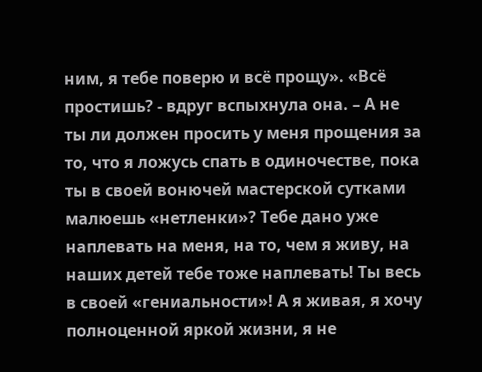ним, я тебе поверю и всё прощу». «Всё простишь? - вдруг вспыхнула она. – А не ты ли должен просить у меня прощения за то, что я ложусь спать в одиночестве, пока ты в своей вонючей мастерской сутками малюешь «нетленки»? Тебе дано уже наплевать на меня, на то, чем я живу, на наших детей тебе тоже наплевать! Ты весь в своей «гениальности»! А я живая, я хочу полноценной яркой жизни, я не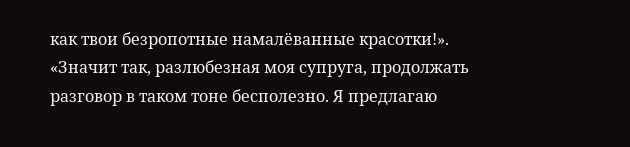как твои безропотные намалёванные красотки!». «Значит так, разлюбезная моя супруга, продолжать разговор в таком тоне бесполезно. Я предлагаю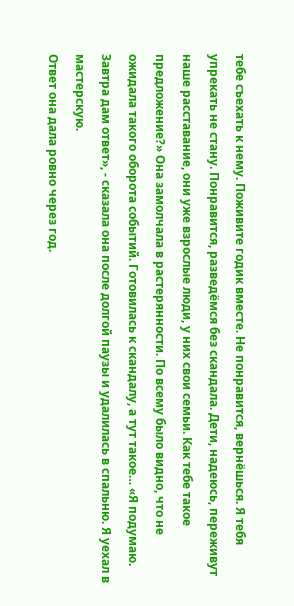тебе съехать к нему. Поживите годик вместе. Не понравится, вернёшься. Я тебя упрекать не стану. Понравится, разведёмся без скандала. Дети, надеюсь, переживут наше расставание, они уже взрослые люди, у них свои семьи. Как тебе такое предложение?» Она замолчала в растерянности. По всему было видно, что не ожидала такого оборота событий. Готовилась к скандалу, а тут такое… «Я подумаю. Завтра дам ответ», - сказала она после долгой паузы и удалилась в спальню. Я уехал в мастерскую.
Ответ она дала ровно через год.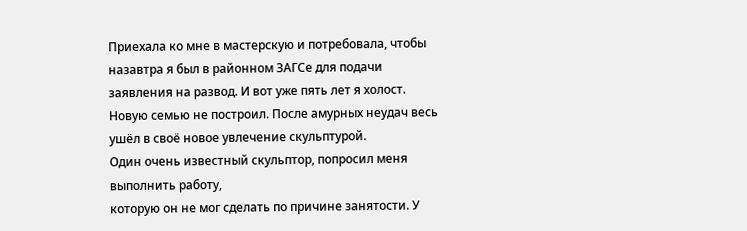Приехала ко мне в мастерскую и потребовала, чтобы назавтра я был в районном ЗАГСе для подачи заявления на развод. И вот уже пять лет я холост. Новую семью не построил. После амурных неудач весь ушёл в своё новое увлечение скульптурой.
Один очень известный скульптор, попросил меня выполнить работу,
которую он не мог сделать по причине занятости. У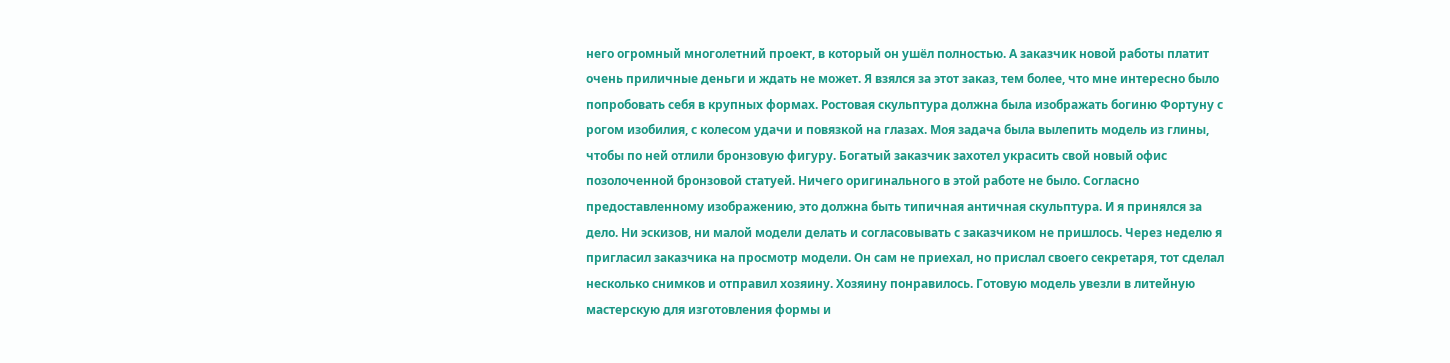него огромный многолетний проект, в который он ушёл полностью. А заказчик новой работы платит очень приличные деньги и ждать не может. Я взялся за этот заказ, тем более, что мне интересно было попробовать себя в крупных формах. Ростовая скульптура должна была изображать богиню Фортуну с рогом изобилия, с колесом удачи и повязкой на глазах. Моя задача была вылепить модель из глины, чтобы по ней отлили бронзовую фигуру. Богатый заказчик захотел украсить свой новый офис позолоченной бронзовой статуей. Ничего оригинального в этой работе не было. Согласно предоставленному изображению, это должна быть типичная античная скульптура. И я принялся за дело. Ни эскизов, ни малой модели делать и согласовывать с заказчиком не пришлось. Через неделю я пригласил заказчика на просмотр модели. Он сам не приехал, но прислал своего секретаря, тот сделал несколько снимков и отправил хозяину. Хозяину понравилось. Готовую модель увезли в литейную мастерскую для изготовления формы и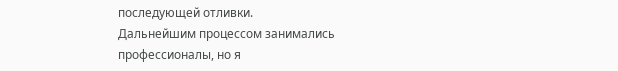последующей отливки.
Дальнейшим процессом занимались профессионалы, но я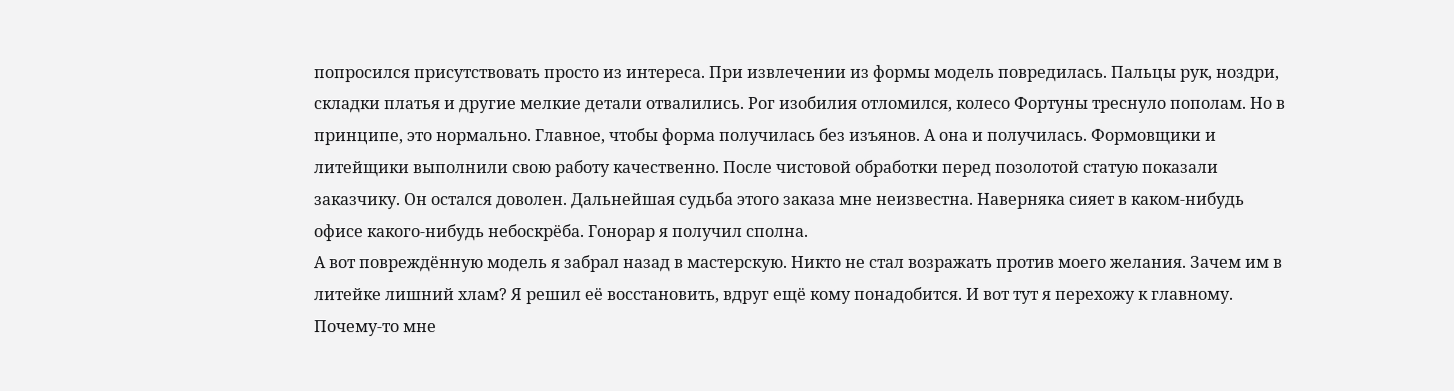попросился присутствовать просто из интереса. При извлечении из формы модель повредилась. Пальцы рук, ноздри, складки платья и другие мелкие детали отвалились. Рог изобилия отломился, колесо Фортуны треснуло пополам. Но в принципе, это нормально. Главное, чтобы форма получилась без изъянов. А она и получилась. Формовщики и литейщики выполнили свою работу качественно. После чистовой обработки перед позолотой статую показали заказчику. Он остался доволен. Дальнейшая судьба этого заказа мне неизвестна. Наверняка сияет в каком-нибудь офисе какого-нибудь небоскрёба. Гонорар я получил сполна.
А вот повреждённую модель я забрал назад в мастерскую. Никто не стал возражать против моего желания. Зачем им в литейке лишний хлам? Я решил её восстановить, вдруг ещё кому понадобится. И вот тут я перехожу к главному.
Почему-то мне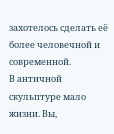захотелось сделать её более человечной и современной.
В античной скульптуре мало жизни. Вы,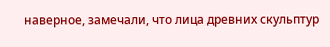наверное, замечали, что лица древних скульптур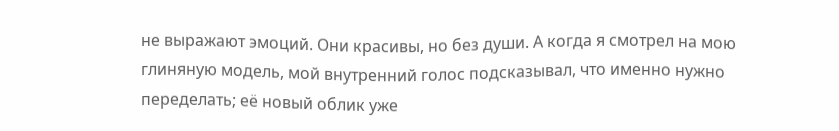не выражают эмоций. Они красивы, но без души. А когда я смотрел на мою глиняную модель, мой внутренний голос подсказывал, что именно нужно переделать; её новый облик уже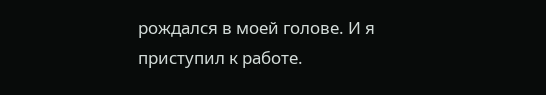рождался в моей голове. И я приступил к работе.